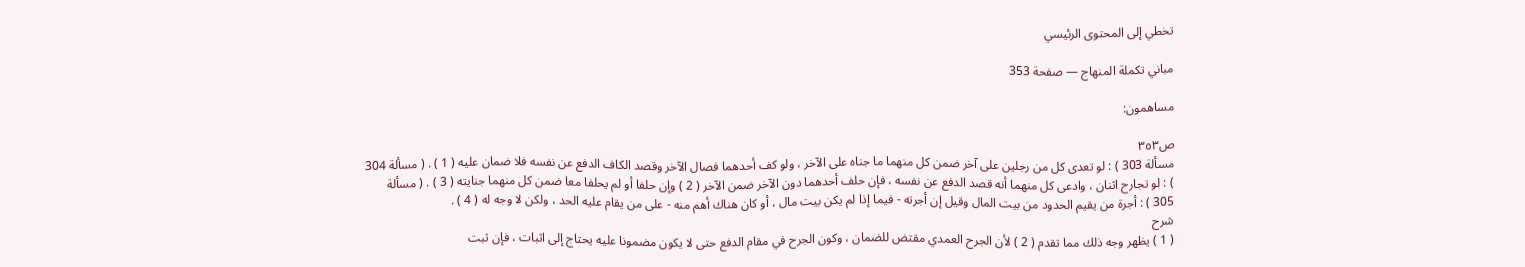تخطي إلى المحتوى الرئيسي

مباني تكملة المنهاج — صفحة 353

مساهمون:

ص٣٥٣
مسألة 303 ) : لو تعدى كل من رجلين على آخر ضمن كل منهما ما جناه على الآخر ، ولو كف أحدهما فصال الآخر وقصد الكاف الدفع عن نفسه فلا ضمان عليه ( 1 ) . ( مسألة 304 ) : لو تجارح اثنان ، وادعى كل منهما أنه قصد الدفع عن نفسه ، فإن حلف أحدهما دون الآخر ضمن الآخر ( 2 ) وإن حلفا أو لم يحلفا معا ضمن كل منهما جنايته ( 3 ) . ( مسألة 305 ) : أجرة من يقيم الحدود من بيت المال وقيل إن أجرته - فيما إذا لم يكن بيت مال ، أو كان هناك أهم منه - على من يقام عليه الحد ، ولكن لا وجه له ( 4 ) .
شرح
( 1 ) يظهر وجه ذلك مما تقدم ( 2 ) لأن الجرح العمدي مقتض للضمان ، وكون الجرح في مقام الدفع حتى لا يكون مضمونا عليه يحتاج إلى اثبات ، فإن ثبت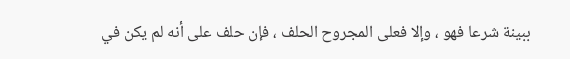ببينة شرعا فهو ، وإلا فعلى المجروح الحلف ، فإن حلف على أنه لم يكن في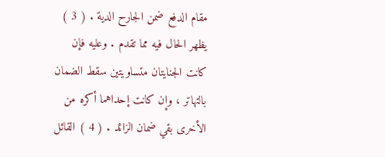مقام الدفع ضمن الجارح الدية . ( 3 ) يظهر الحال فيه مما تقدم . وعليه فإن كانت الجنايتان متساويتين سقط الضمان بالتهاتر ، وإن كانت إحداهما أكره من الأخرى بقي ضمان الزائد . ( 4 ) القائل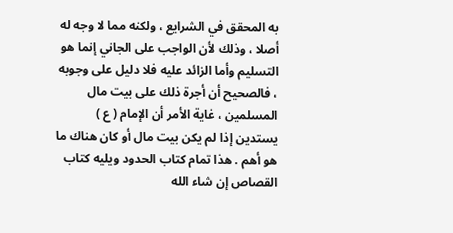به المحقق في الشرايع ، ولكنه مما لا وجه له أصلا ، وذلك لأن الواجب على الجاني إنما هو التسليم وأما الزائد عليه فلا دليل على وجوبه ، فالصحيح أن أجرة ذلك على بيت مال المسلمين ، غاية الأمر أن الإمام ( ع ) يستدين إذا لم يكن بيت مال أو كان هناك ما هو أهم . هذا تمام كتاب الحدود ويليه كتاب القصاص إن شاء الله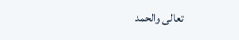تعالى والحمد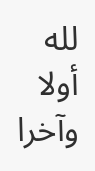لله أولا وآخرا